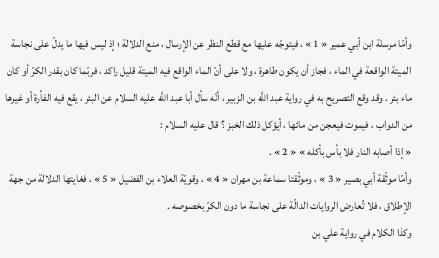وأمّا مرسلة ابن أبي عمير « 1 » ، فيتوجّه عليها مع قطع النظر عن الإرسال ، منع الدلالة ؛ إذ ليس فيها ما يدلّ على نجاسة الميتة الواقعة في الماء ، فجاز أن يكون طاهرة ، ولا على أنّ الماء الواقع فيه الميتة قليل راكد ، فربّما كان بقدر الكرّ أو كان ماء بئر . وقد وقع التصريح به في رواية عبد اللَّه بن الزبير ، أنّه سأل أبا عبد اللَّه عليه السلام عن البئر ، يقع فيه الفأرة أو غيرها من الدواب ، فيموت فيعجن من مائها ، أيؤكل ذلك الخبز ؟ قال عليه السلام :
« إذا أصابه النار فلا بأس بأكله » « 2 » .
وأمّا موثّقة أبي بصير « 3 » ، وموثّقتا سماعة بن مهران « 4 » ، وقويّة العلاء بن الفضيل « 5 » ، فغايتها الدلالة من جهة الإطلاق ، فلا تُعارض الروايات الدالّة على نجاسة ما دون الكرّ بخصوصه .
وكذا الكلام في رواية علي بن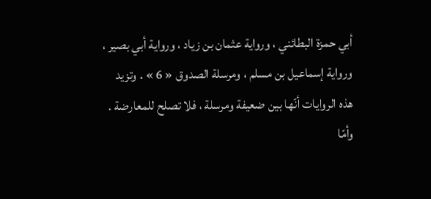أبي حمزة البطائني ، ورواية عثمان بن زياد ، ورواية أبي بصير ، ورواية إسماعيل بن مسلم ، ومرسلة الصدوق « 6 » . وتزيد هذه الروايات أنّها بين ضعيفة ومرسلة ، فلا تصلح للمعارضة .
وأمّا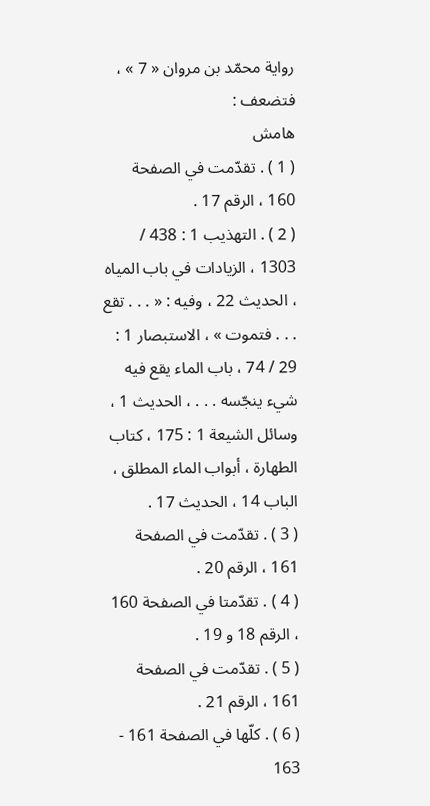رواية محمّد بن مروان « 7 » ، فتضعف :
هامش
( 1 ) . تقدّمت في الصفحة 160 ، الرقم 17 .
( 2 ) . التهذيب 1 : 438 / 1303 ، الزيادات في باب المياه ، الحديث 22 ، وفيه : « . . . تقع . . . فتموت » ، الاستبصار 1 : 29 / 74 ، باب الماء يقع فيه شيء ينجّسه . . . ، الحديث 1 ، وسائل الشيعة 1 : 175 ، كتاب الطهارة ، أبواب الماء المطلق ، الباب 14 ، الحديث 17 .
( 3 ) . تقدّمت في الصفحة 161 ، الرقم 20 .
( 4 ) . تقدّمتا في الصفحة 160 ، الرقم 18 و 19 .
( 5 ) . تقدّمت في الصفحة 161 ، الرقم 21 .
( 6 ) . كلّها في الصفحة 161 - 163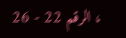، الرقم 22 - 26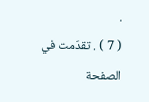.
( 7 ) . تقدّمت في الصفحة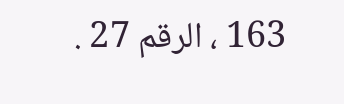163 ، الرقم 27 .